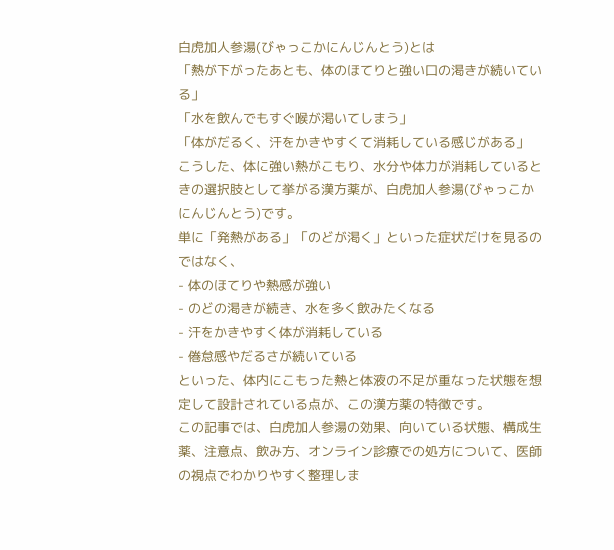白虎加人参湯(びゃっこかにんじんとう)とは
「熱が下がったあとも、体のほてりと強い口の渇きが続いている」
「水を飲んでもすぐ喉が渇いてしまう」
「体がだるく、汗をかきやすくて消耗している感じがある」
こうした、体に強い熱がこもり、水分や体力が消耗しているときの選択肢として挙がる漢方薬が、白虎加人参湯(びゃっこかにんじんとう)です。
単に「発熱がある」「のどが渇く」といった症状だけを見るのではなく、
- 体のほてりや熱感が強い
- のどの渇きが続き、水を多く飲みたくなる
- 汗をかきやすく体が消耗している
- 倦怠感やだるさが続いている
といった、体内にこもった熱と体液の不足が重なった状態を想定して設計されている点が、この漢方薬の特徴です。
この記事では、白虎加人参湯の効果、向いている状態、構成生薬、注意点、飲み方、オンライン診療での処方について、医師の視点でわかりやすく整理しま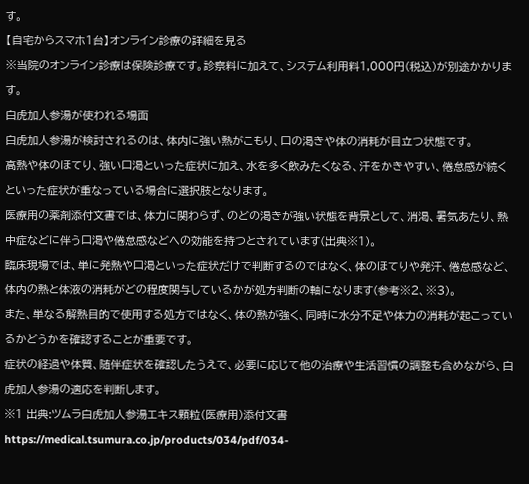す。
【自宅からスマホ1台】オンライン診療の詳細を見る
※当院のオンライン診療は保険診療です。診察料に加えて、システム利用料1,000円(税込)が別途かかります。
白虎加人参湯が使われる場面
白虎加人参湯が検討されるのは、体内に強い熱がこもり、口の渇きや体の消耗が目立つ状態です。
高熱や体のほてり、強い口渇といった症状に加え、水を多く飲みたくなる、汗をかきやすい、倦怠感が続くといった症状が重なっている場合に選択肢となります。
医療用の薬剤添付文書では、体力に関わらず、のどの渇きが強い状態を背景として、消渇、暑気あたり、熱中症などに伴う口渇や倦怠感などへの効能を持つとされています(出典※1)。
臨床現場では、単に発熱や口渇といった症状だけで判断するのではなく、体のほてりや発汗、倦怠感など、体内の熱と体液の消耗がどの程度関与しているかが処方判断の軸になります(参考※2、※3)。
また、単なる解熱目的で使用する処方ではなく、体の熱が強く、同時に水分不足や体力の消耗が起こっているかどうかを確認することが重要です。
症状の経過や体質、随伴症状を確認したうえで、必要に応じて他の治療や生活習慣の調整も含めながら、白虎加人参湯の適応を判断します。
※1 出典:ツムラ白虎加人参湯エキス顆粒(医療用)添付文書
https://medical.tsumura.co.jp/products/034/pdf/034-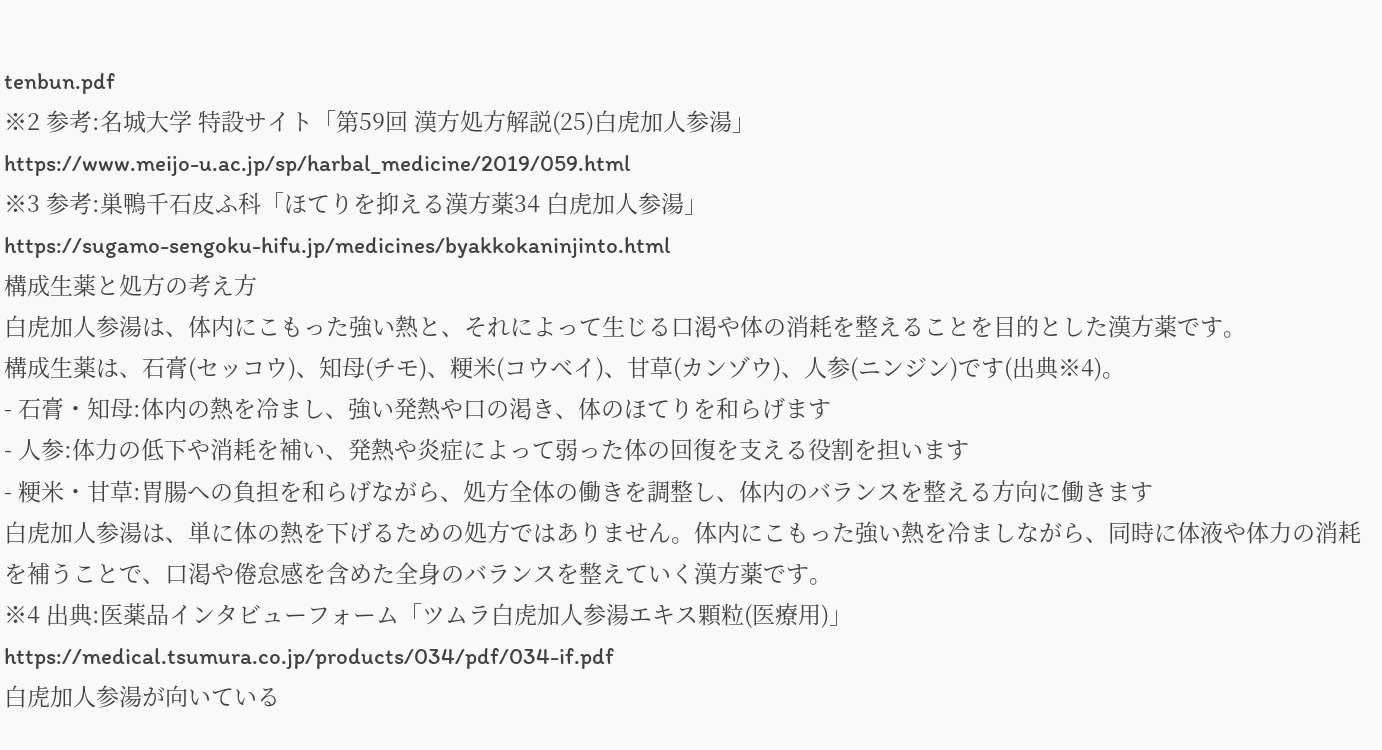tenbun.pdf
※2 参考:名城大学 特設サイト「第59回 漢方処方解説(25)白虎加人参湯」
https://www.meijo-u.ac.jp/sp/harbal_medicine/2019/059.html
※3 参考:巣鴨千石皮ふ科「ほてりを抑える漢方薬34 白虎加人参湯」
https://sugamo-sengoku-hifu.jp/medicines/byakkokaninjinto.html
構成生薬と処方の考え方
白虎加人参湯は、体内にこもった強い熱と、それによって生じる口渇や体の消耗を整えることを目的とした漢方薬です。
構成生薬は、石膏(セッコウ)、知母(チモ)、粳米(コウベイ)、甘草(カンゾウ)、人参(ニンジン)です(出典※4)。
- 石膏・知母:体内の熱を冷まし、強い発熱や口の渇き、体のほてりを和らげます
- 人参:体力の低下や消耗を補い、発熱や炎症によって弱った体の回復を支える役割を担います
- 粳米・甘草:胃腸への負担を和らげながら、処方全体の働きを調整し、体内のバランスを整える方向に働きます
白虎加人参湯は、単に体の熱を下げるための処方ではありません。体内にこもった強い熱を冷ましながら、同時に体液や体力の消耗を補うことで、口渇や倦怠感を含めた全身のバランスを整えていく漢方薬です。
※4 出典:医薬品インタビューフォーム「ツムラ白虎加人参湯エキス顆粒(医療用)」
https://medical.tsumura.co.jp/products/034/pdf/034-if.pdf
白虎加人参湯が向いている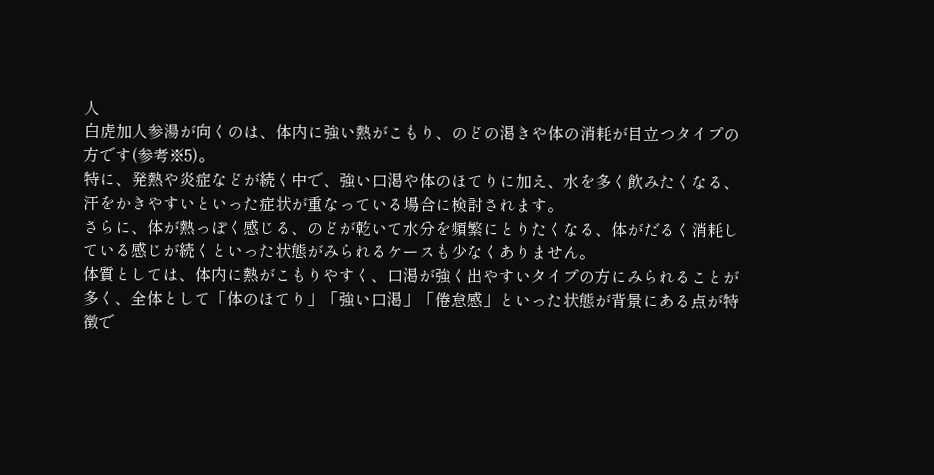人
白虎加人参湯が向くのは、体内に強い熱がこもり、のどの渇きや体の消耗が目立つタイプの方です(参考※5)。
特に、発熱や炎症などが続く中で、強い口渇や体のほてりに加え、水を多く飲みたくなる、汗をかきやすいといった症状が重なっている場合に検討されます。
さらに、体が熱っぽく感じる、のどが乾いて水分を頻繁にとりたくなる、体がだるく消耗している感じが続くといった状態がみられるケースも少なくありません。
体質としては、体内に熱がこもりやすく、口渇が強く出やすいタイプの方にみられることが多く、全体として「体のほてり」「強い口渇」「倦怠感」といった状態が背景にある点が特徴で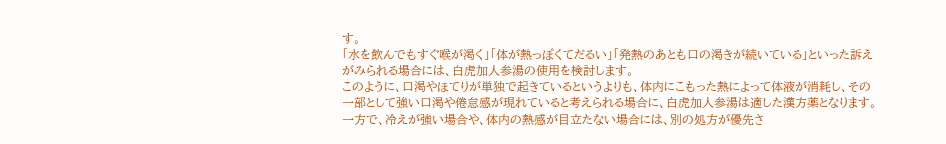す。
「水を飲んでもすぐ喉が渇く」「体が熱っぽくてだるい」「発熱のあとも口の渇きが続いている」といった訴えがみられる場合には、白虎加人参湯の使用を検討します。
このように、口渇やほてりが単独で起きているというよりも、体内にこもった熱によって体液が消耗し、その一部として強い口渇や倦怠感が現れていると考えられる場合に、白虎加人参湯は適した漢方薬となります。
一方で、冷えが強い場合や、体内の熱感が目立たない場合には、別の処方が優先さ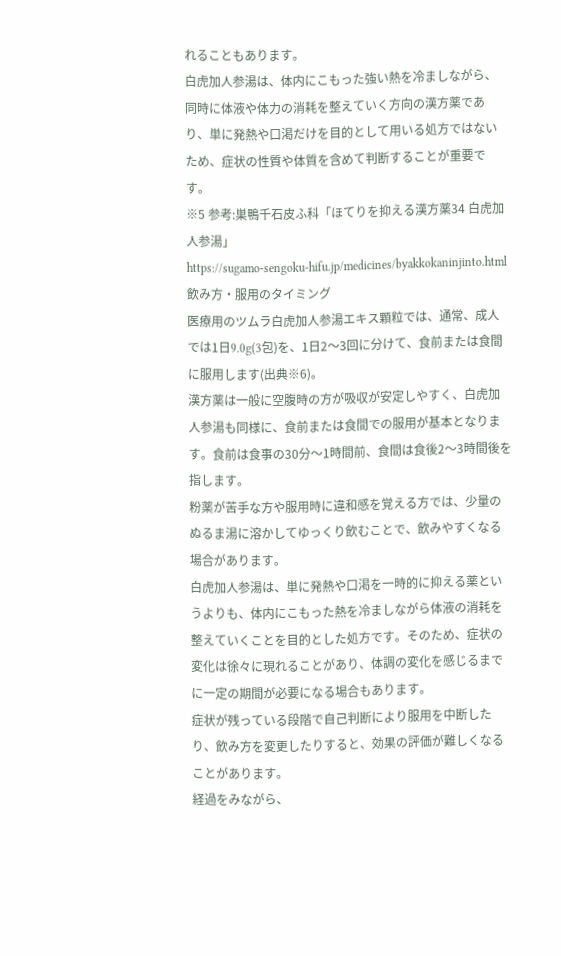れることもあります。
白虎加人参湯は、体内にこもった強い熱を冷ましながら、同時に体液や体力の消耗を整えていく方向の漢方薬であり、単に発熱や口渇だけを目的として用いる処方ではないため、症状の性質や体質を含めて判断することが重要です。
※5 参考:巣鴨千石皮ふ科「ほてりを抑える漢方薬34 白虎加人参湯」
https://sugamo-sengoku-hifu.jp/medicines/byakkokaninjinto.html
飲み方・服用のタイミング
医療用のツムラ白虎加人参湯エキス顆粒では、通常、成人では1日9.0g(3包)を、1日2〜3回に分けて、食前または食間に服用します(出典※6)。
漢方薬は一般に空腹時の方が吸収が安定しやすく、白虎加人参湯も同様に、食前または食間での服用が基本となります。食前は食事の30分〜1時間前、食間は食後2〜3時間後を指します。
粉薬が苦手な方や服用時に違和感を覚える方では、少量のぬるま湯に溶かしてゆっくり飲むことで、飲みやすくなる場合があります。
白虎加人参湯は、単に発熱や口渇を一時的に抑える薬というよりも、体内にこもった熱を冷ましながら体液の消耗を整えていくことを目的とした処方です。そのため、症状の変化は徐々に現れることがあり、体調の変化を感じるまでに一定の期間が必要になる場合もあります。
症状が残っている段階で自己判断により服用を中断したり、飲み方を変更したりすると、効果の評価が難しくなることがあります。
経過をみながら、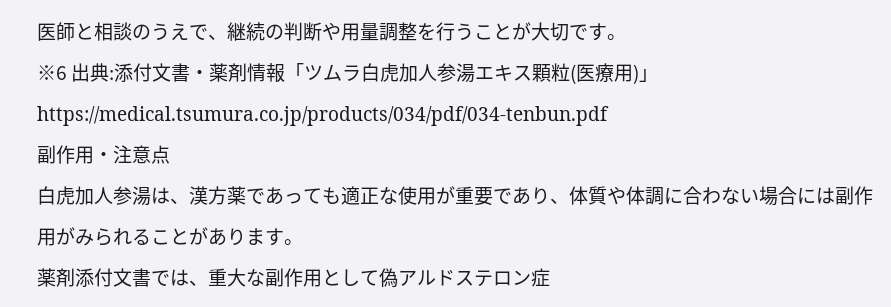医師と相談のうえで、継続の判断や用量調整を行うことが大切です。
※6 出典:添付文書・薬剤情報「ツムラ白虎加人参湯エキス顆粒(医療用)」
https://medical.tsumura.co.jp/products/034/pdf/034-tenbun.pdf
副作用・注意点
白虎加人参湯は、漢方薬であっても適正な使用が重要であり、体質や体調に合わない場合には副作用がみられることがあります。
薬剤添付文書では、重大な副作用として偽アルドステロン症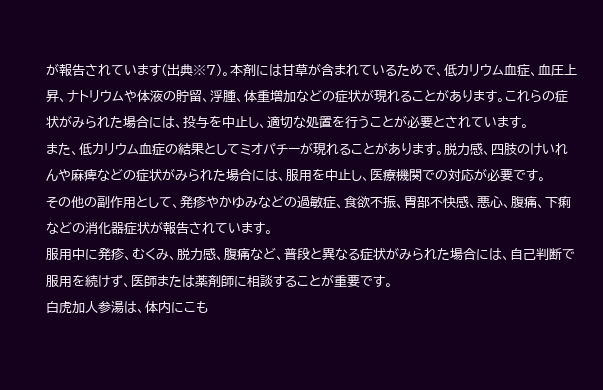が報告されています(出典※7)。本剤には甘草が含まれているためで、低カリウム血症、血圧上昇、ナトリウムや体液の貯留、浮腫、体重増加などの症状が現れることがあります。これらの症状がみられた場合には、投与を中止し、適切な処置を行うことが必要とされています。
また、低カリウム血症の結果としてミオパチーが現れることがあります。脱力感、四肢のけいれんや麻痺などの症状がみられた場合には、服用を中止し、医療機関での対応が必要です。
その他の副作用として、発疹やかゆみなどの過敏症、食欲不振、胃部不快感、悪心、腹痛、下痢などの消化器症状が報告されています。
服用中に発疹、むくみ、脱力感、腹痛など、普段と異なる症状がみられた場合には、自己判断で服用を続けず、医師または薬剤師に相談することが重要です。
白虎加人参湯は、体内にこも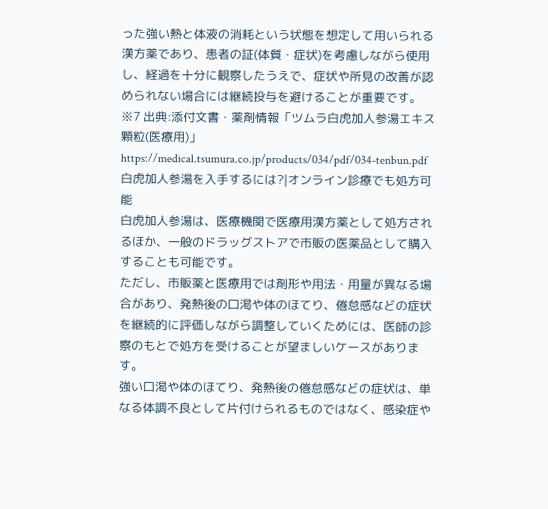った強い熱と体液の消耗という状態を想定して用いられる漢方薬であり、患者の証(体質・症状)を考慮しながら使用し、経過を十分に観察したうえで、症状や所見の改善が認められない場合には継続投与を避けることが重要です。
※7 出典:添付文書・薬剤情報「ツムラ白虎加人参湯エキス顆粒(医療用)」
https://medical.tsumura.co.jp/products/034/pdf/034-tenbun.pdf
白虎加人参湯を入手するには?|オンライン診療でも処方可能
白虎加人参湯は、医療機関で医療用漢方薬として処方されるほか、一般のドラッグストアで市販の医薬品として購入することも可能です。
ただし、市販薬と医療用では剤形や用法・用量が異なる場合があり、発熱後の口渇や体のほてり、倦怠感などの症状を継続的に評価しながら調整していくためには、医師の診察のもとで処方を受けることが望ましいケースがあります。
強い口渇や体のほてり、発熱後の倦怠感などの症状は、単なる体調不良として片付けられるものではなく、感染症や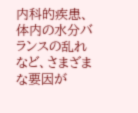内科的疾患、体内の水分バランスの乱れなど、さまざまな要因が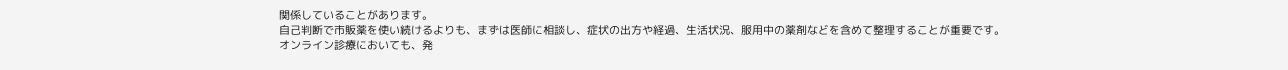関係していることがあります。
自己判断で市販薬を使い続けるよりも、まずは医師に相談し、症状の出方や経過、生活状況、服用中の薬剤などを含めて整理することが重要です。
オンライン診療においても、発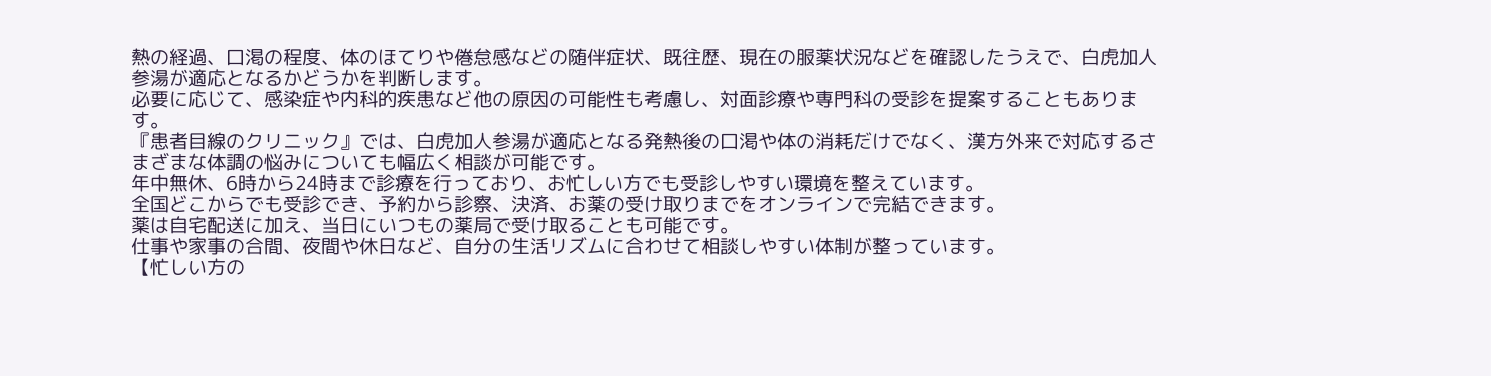熱の経過、口渇の程度、体のほてりや倦怠感などの随伴症状、既往歴、現在の服薬状況などを確認したうえで、白虎加人参湯が適応となるかどうかを判断します。
必要に応じて、感染症や内科的疾患など他の原因の可能性も考慮し、対面診療や専門科の受診を提案することもあります。
『患者目線のクリニック』では、白虎加人参湯が適応となる発熱後の口渇や体の消耗だけでなく、漢方外来で対応するさまざまな体調の悩みについても幅広く相談が可能です。
年中無休、6時から24時まで診療を行っており、お忙しい方でも受診しやすい環境を整えています。
全国どこからでも受診でき、予約から診察、決済、お薬の受け取りまでをオンラインで完結できます。
薬は自宅配送に加え、当日にいつもの薬局で受け取ることも可能です。
仕事や家事の合間、夜間や休日など、自分の生活リズムに合わせて相談しやすい体制が整っています。
【忙しい方の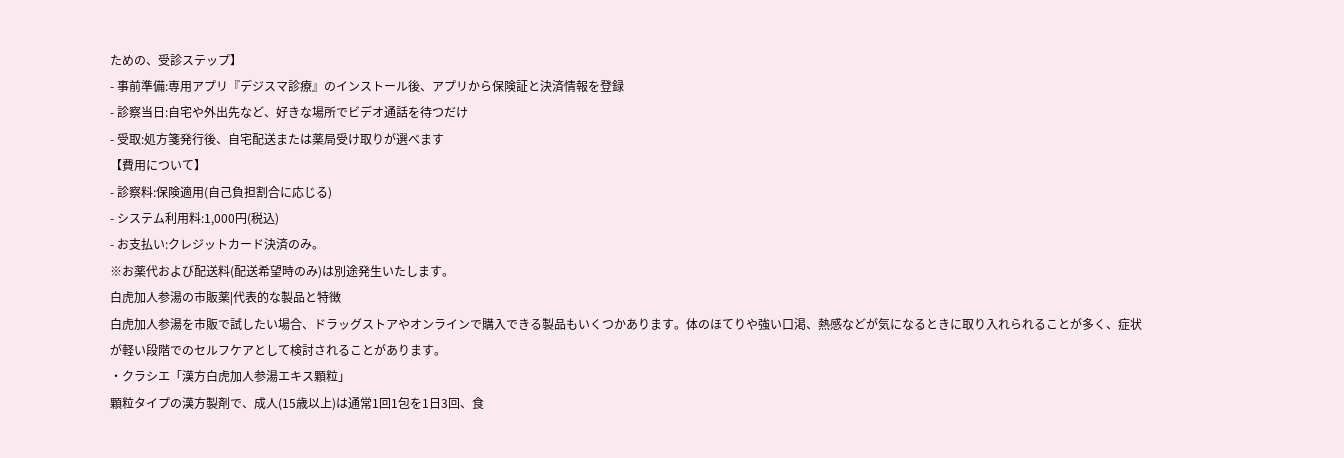ための、受診ステップ】
- 事前準備:専用アプリ『デジスマ診療』のインストール後、アプリから保険証と決済情報を登録
- 診察当日:自宅や外出先など、好きな場所でビデオ通話を待つだけ
- 受取:処方箋発行後、自宅配送または薬局受け取りが選べます
【費用について】
- 診察料:保険適用(自己負担割合に応じる)
- システム利用料:1,000円(税込)
- お支払い:クレジットカード決済のみ。
※お薬代および配送料(配送希望時のみ)は別途発生いたします。
白虎加人参湯の市販薬|代表的な製品と特徴
白虎加人参湯を市販で試したい場合、ドラッグストアやオンラインで購入できる製品もいくつかあります。体のほてりや強い口渇、熱感などが気になるときに取り入れられることが多く、症状が軽い段階でのセルフケアとして検討されることがあります。
・クラシエ「漢方白虎加人参湯エキス顆粒」
顆粒タイプの漢方製剤で、成人(15歳以上)は通常1回1包を1日3回、食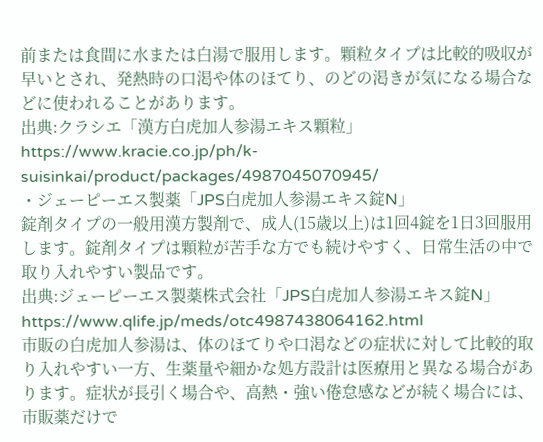前または食間に水または白湯で服用します。顆粒タイプは比較的吸収が早いとされ、発熱時の口渇や体のほてり、のどの渇きが気になる場合などに使われることがあります。
出典:クラシエ「漢方白虎加人参湯エキス顆粒」
https://www.kracie.co.jp/ph/k-suisinkai/product/packages/4987045070945/
・ジェーピーエス製薬「JPS白虎加人参湯エキス錠N」
錠剤タイプの一般用漢方製剤で、成人(15歳以上)は1回4錠を1日3回服用します。錠剤タイプは顆粒が苦手な方でも続けやすく、日常生活の中で取り入れやすい製品です。
出典:ジェーピーエス製薬株式会社「JPS白虎加人参湯エキス錠N」
https://www.qlife.jp/meds/otc4987438064162.html
市販の白虎加人参湯は、体のほてりや口渇などの症状に対して比較的取り入れやすい一方、生薬量や細かな処方設計は医療用と異なる場合があります。症状が長引く場合や、高熱・強い倦怠感などが続く場合には、市販薬だけで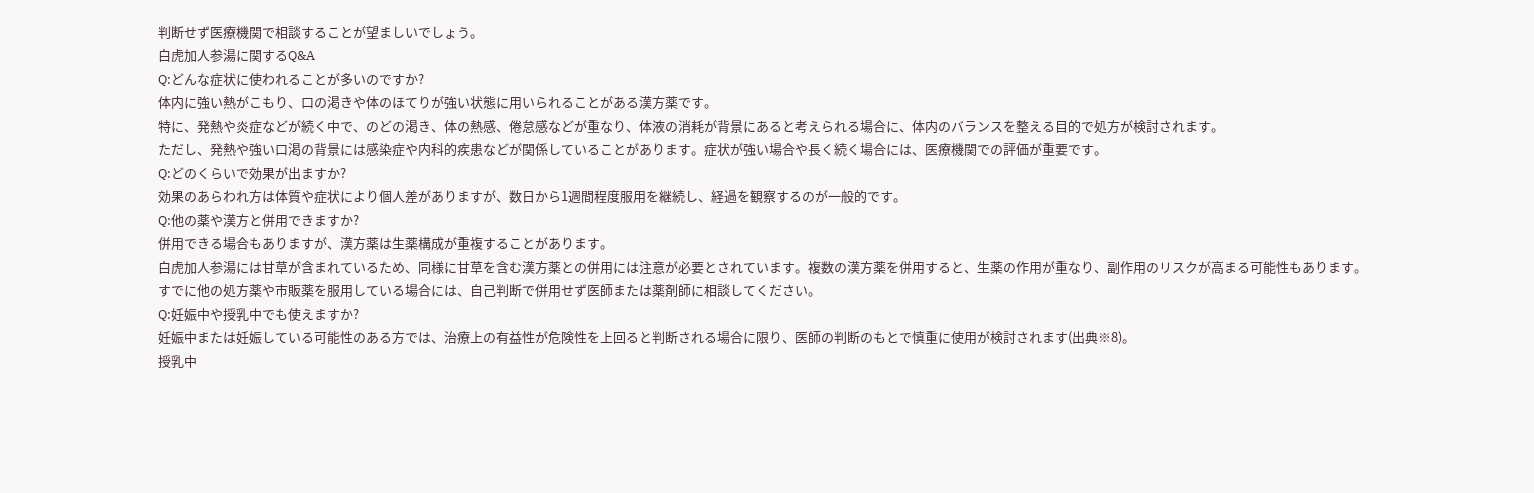判断せず医療機関で相談することが望ましいでしょう。
白虎加人参湯に関するQ&A
Q:どんな症状に使われることが多いのですか?
体内に強い熱がこもり、口の渇きや体のほてりが強い状態に用いられることがある漢方薬です。
特に、発熱や炎症などが続く中で、のどの渇き、体の熱感、倦怠感などが重なり、体液の消耗が背景にあると考えられる場合に、体内のバランスを整える目的で処方が検討されます。
ただし、発熱や強い口渇の背景には感染症や内科的疾患などが関係していることがあります。症状が強い場合や長く続く場合には、医療機関での評価が重要です。
Q:どのくらいで効果が出ますか?
効果のあらわれ方は体質や症状により個人差がありますが、数日から1週間程度服用を継続し、経過を観察するのが一般的です。
Q:他の薬や漢方と併用できますか?
併用できる場合もありますが、漢方薬は生薬構成が重複することがあります。
白虎加人参湯には甘草が含まれているため、同様に甘草を含む漢方薬との併用には注意が必要とされています。複数の漢方薬を併用すると、生薬の作用が重なり、副作用のリスクが高まる可能性もあります。
すでに他の処方薬や市販薬を服用している場合には、自己判断で併用せず医師または薬剤師に相談してください。
Q:妊娠中や授乳中でも使えますか?
妊娠中または妊娠している可能性のある方では、治療上の有益性が危険性を上回ると判断される場合に限り、医師の判断のもとで慎重に使用が検討されます(出典※8)。
授乳中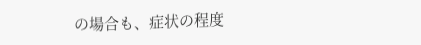の場合も、症状の程度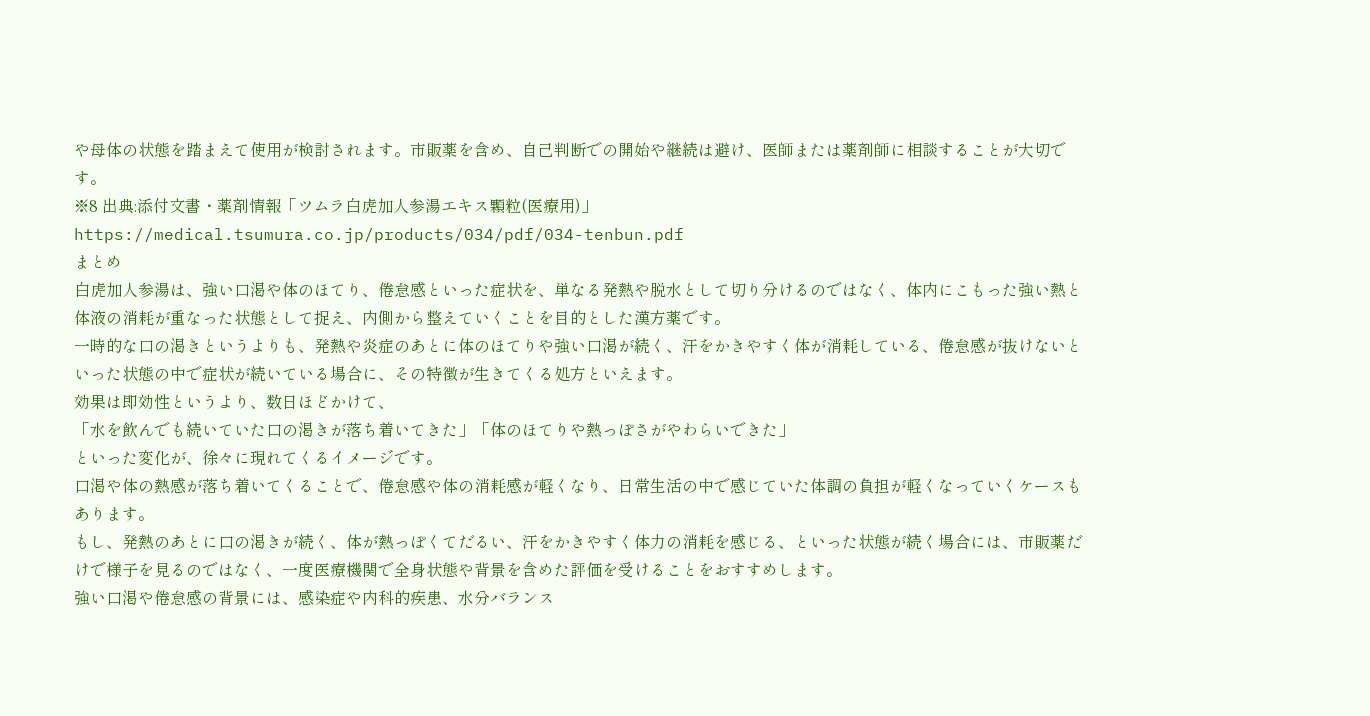や母体の状態を踏まえて使用が検討されます。市販薬を含め、自己判断での開始や継続は避け、医師または薬剤師に相談することが大切です。
※8 出典:添付文書・薬剤情報「ツムラ白虎加人参湯エキス顆粒(医療用)」
https://medical.tsumura.co.jp/products/034/pdf/034-tenbun.pdf
まとめ
白虎加人参湯は、強い口渇や体のほてり、倦怠感といった症状を、単なる発熱や脱水として切り分けるのではなく、体内にこもった強い熱と体液の消耗が重なった状態として捉え、内側から整えていくことを目的とした漢方薬です。
一時的な口の渇きというよりも、発熱や炎症のあとに体のほてりや強い口渇が続く、汗をかきやすく体が消耗している、倦怠感が抜けないといった状態の中で症状が続いている場合に、その特徴が生きてくる処方といえます。
効果は即効性というより、数日ほどかけて、
「水を飲んでも続いていた口の渇きが落ち着いてきた」「体のほてりや熱っぽさがやわらいできた」
といった変化が、徐々に現れてくるイメージです。
口渇や体の熱感が落ち着いてくることで、倦怠感や体の消耗感が軽くなり、日常生活の中で感じていた体調の負担が軽くなっていくケースもあります。
もし、発熱のあとに口の渇きが続く、体が熱っぽくてだるい、汗をかきやすく体力の消耗を感じる、といった状態が続く場合には、市販薬だけで様子を見るのではなく、一度医療機関で全身状態や背景を含めた評価を受けることをおすすめします。
強い口渇や倦怠感の背景には、感染症や内科的疾患、水分バランス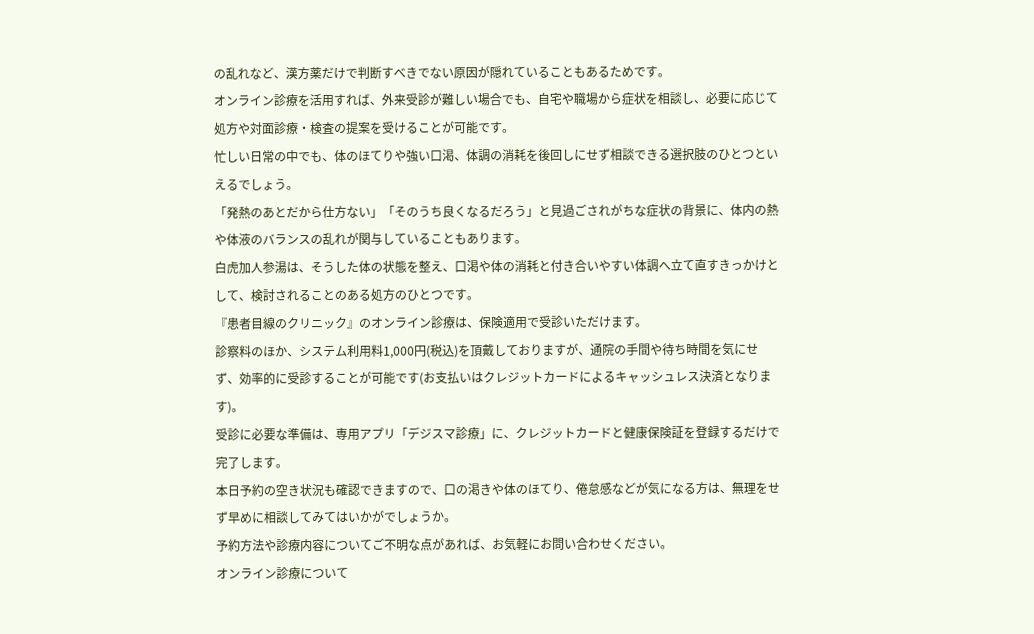の乱れなど、漢方薬だけで判断すべきでない原因が隠れていることもあるためです。
オンライン診療を活用すれば、外来受診が難しい場合でも、自宅や職場から症状を相談し、必要に応じて処方や対面診療・検査の提案を受けることが可能です。
忙しい日常の中でも、体のほてりや強い口渇、体調の消耗を後回しにせず相談できる選択肢のひとつといえるでしょう。
「発熱のあとだから仕方ない」「そのうち良くなるだろう」と見過ごされがちな症状の背景に、体内の熱や体液のバランスの乱れが関与していることもあります。
白虎加人参湯は、そうした体の状態を整え、口渇や体の消耗と付き合いやすい体調へ立て直すきっかけとして、検討されることのある処方のひとつです。
『患者目線のクリニック』のオンライン診療は、保険適用で受診いただけます。
診察料のほか、システム利用料1,000円(税込)を頂戴しておりますが、通院の手間や待ち時間を気にせず、効率的に受診することが可能です(お支払いはクレジットカードによるキャッシュレス決済となります)。
受診に必要な準備は、専用アプリ「デジスマ診療」に、クレジットカードと健康保険証を登録するだけで完了します。
本日予約の空き状況も確認できますので、口の渇きや体のほてり、倦怠感などが気になる方は、無理をせず早めに相談してみてはいかがでしょうか。
予約方法や診療内容についてご不明な点があれば、お気軽にお問い合わせください。
オンライン診療について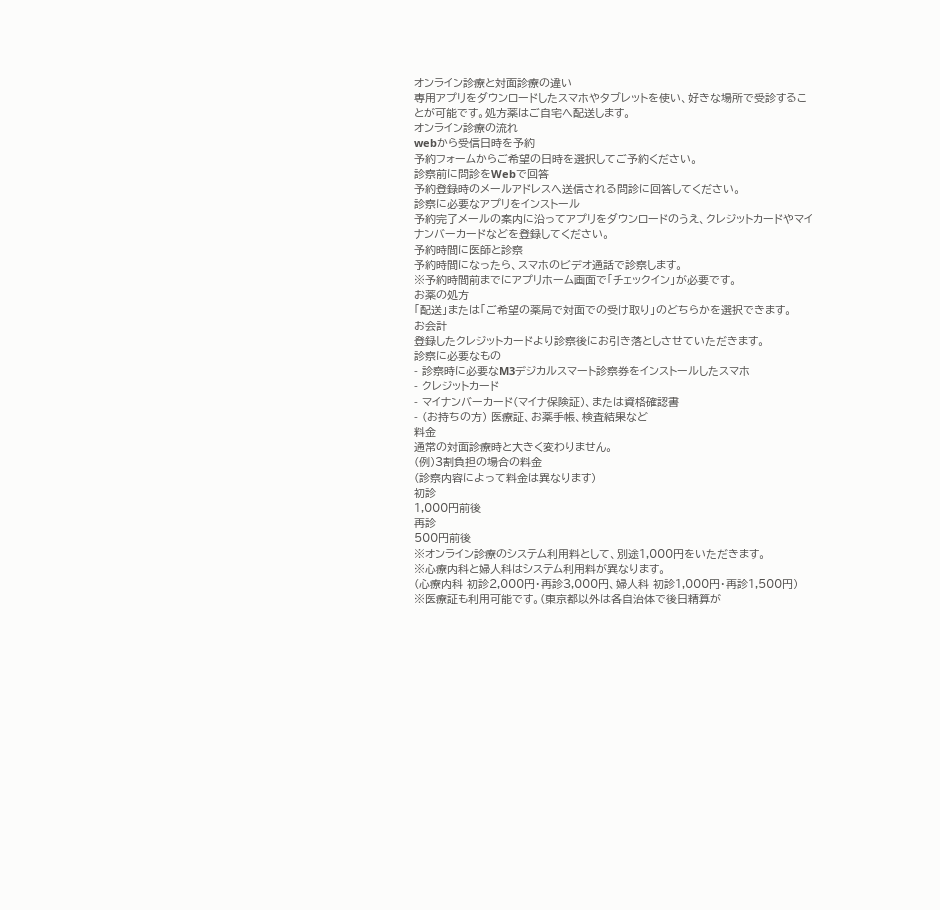オンライン診療と対面診療の違い
専用アプリをダウンロードしたスマホやタブレットを使い、好きな場所で受診することが可能です。処方薬はご自宅へ配送します。
オンライン診療の流れ
webから受信日時を予約
予約フォームからご希望の日時を選択してご予約ください。
診察前に問診をWebで回答
予約登録時のメールアドレスへ送信される問診に回答してください。
診察に必要なアプリをインストール
予約完了メールの案内に沿ってアプリをダウンロードのうえ、クレジットカードやマイナンバーカードなどを登録してください。
予約時間に医師と診察
予約時間になったら、スマホのビデオ通話で診察します。
※予約時間前までにアプリホーム画面で「チェックイン」が必要です。
お薬の処方
「配送」または「ご希望の薬局で対面での受け取り」のどちらかを選択できます。
お会計
登録したクレジットカードより診察後にお引き落としさせていただきます。
診察に必要なもの
- 診察時に必要なM3デジカルスマート診察券をインストールしたスマホ
- クレジットカード
- マイナンバーカード(マイナ保険証)、または資格確認書
- (お持ちの方) 医療証、お薬手帳、検査結果など
料金
通常の対面診療時と大きく変わりません。
(例)3割負担の場合の料金
(診察内容によって料金は異なります)
初診
1,000円前後
再診
500円前後
※オンライン診療のシステム利用料として、別途1,000円をいただきます。
※心療内科と婦人科はシステム利用料が異なります。
(心療内科 初診2,000円・再診3,000円、婦人科 初診1,000円・再診1,500円)
※医療証も利用可能です。(東京都以外は各自治体で後日精算が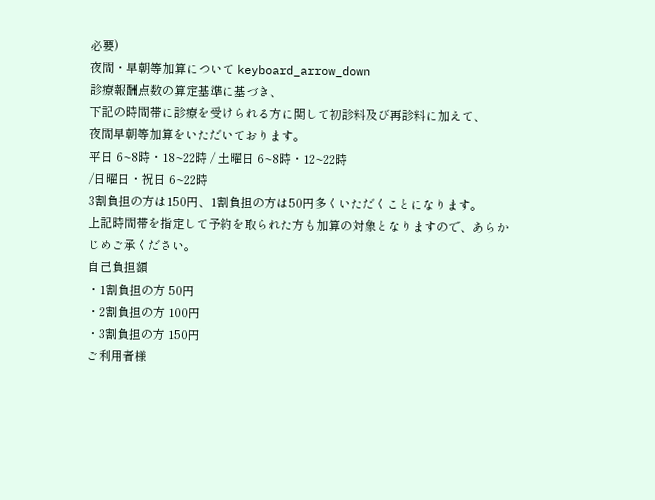必要)
夜間・早朝等加算について keyboard_arrow_down
診療報酬点数の算定基準に基づき、
下記の時間帯に診療を受けられる方に関して初診料及び再診料に加えて、
夜間早朝等加算をいただいております。
平日 6~8時・18~22時 / 土曜日 6~8時・12~22時
/日曜日・祝日 6~22時
3割負担の方は150円、1割負担の方は50円多くいただくことになります。
上記時間帯を指定して予約を取られた方も加算の対象となりますので、あらかじめご承ください。
自己負担額
・1割負担の方 50円
・2割負担の方 100円
・3割負担の方 150円
ご利用者様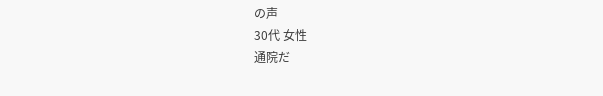の声
30代 女性
通院だ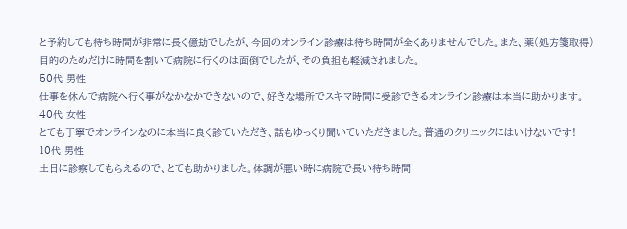と予約しても待ち時間が非常に長く億劫でしたが、今回のオンライン診療は待ち時間が全くありませんでした。また、薬(処方箋取得)目的のためだけに時間を割いて病院に行くのは面倒でしたが、その負担も軽減されました。
50代 男性
仕事を休んで病院へ行く事がなかなかできないので、好きな場所でスキマ時間に受診できるオンライン診療は本当に助かります。
40代 女性
とても丁寧でオンラインなのに本当に良く診ていただき、話もゆっくり聞いていただきました。普通のクリニックにはいけないです!
10代 男性
土日に診察してもらえるので、とても助かりました。体調が悪い時に病院で長い待ち時間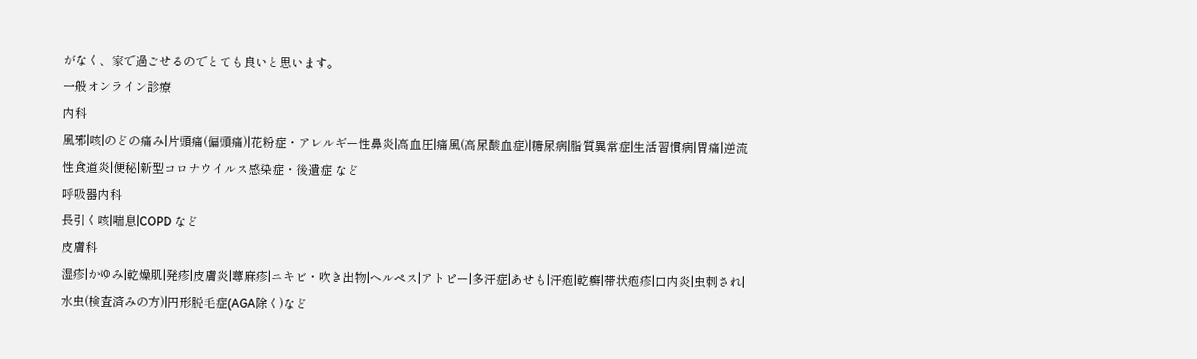がなく、家で過ごせるのでとても良いと思います。
一般オンライン診療
内科
風邪|咳|のどの痛み|片頭痛(偏頭痛)|花粉症・アレルギー性鼻炎|高血圧|痛風(高尿酸血症)|糖尿病|脂質異常症|生活習慣病|胃痛|逆流性食道炎|便秘|新型コロナウイルス感染症・後遺症 など
呼吸器内科
長引く咳|喘息|COPD など
皮膚科
湿疹|かゆみ|乾燥肌|発疹|皮膚炎|蕁麻疹|ニキビ・吹き出物|ヘルペス|アトピー|多汗症|あせも|汗疱|乾癬|帯状疱疹|口内炎|虫刺され|水虫(検査済みの方)|円形脱毛症(AGA除く)など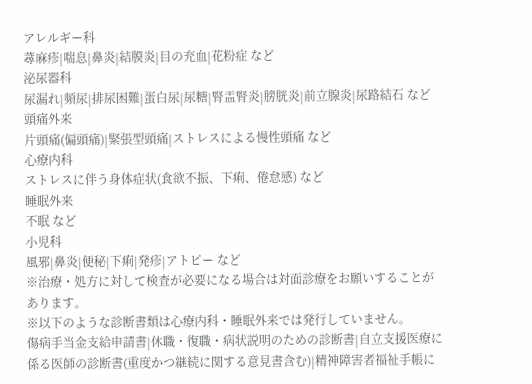アレルギー科
蕁麻疹|喘息|鼻炎|結膜炎|目の充血|花粉症 など
泌尿器科
尿漏れ|頻尿|排尿困難|蛋白尿|尿糖|腎盂腎炎|膀胱炎|前立腺炎|尿路結石 など
頭痛外来
片頭痛(偏頭痛)|緊張型頭痛|ストレスによる慢性頭痛 など
心療内科
ストレスに伴う身体症状(食欲不振、下痢、倦怠感) など
睡眠外来
不眠 など
小児科
風邪|鼻炎|便秘|下痢|発疹|アトピー など
※治療・処方に対して検査が必要になる場合は対面診療をお願いすることがあります。
※以下のような診断書類は心療内科・睡眠外来では発行していません。
傷病手当金支給申請書|休職・復職・病状説明のための診断書|自立支援医療に係る医師の診断書(重度かつ継続に関する意見書含む)|精神障害者福祉手帳に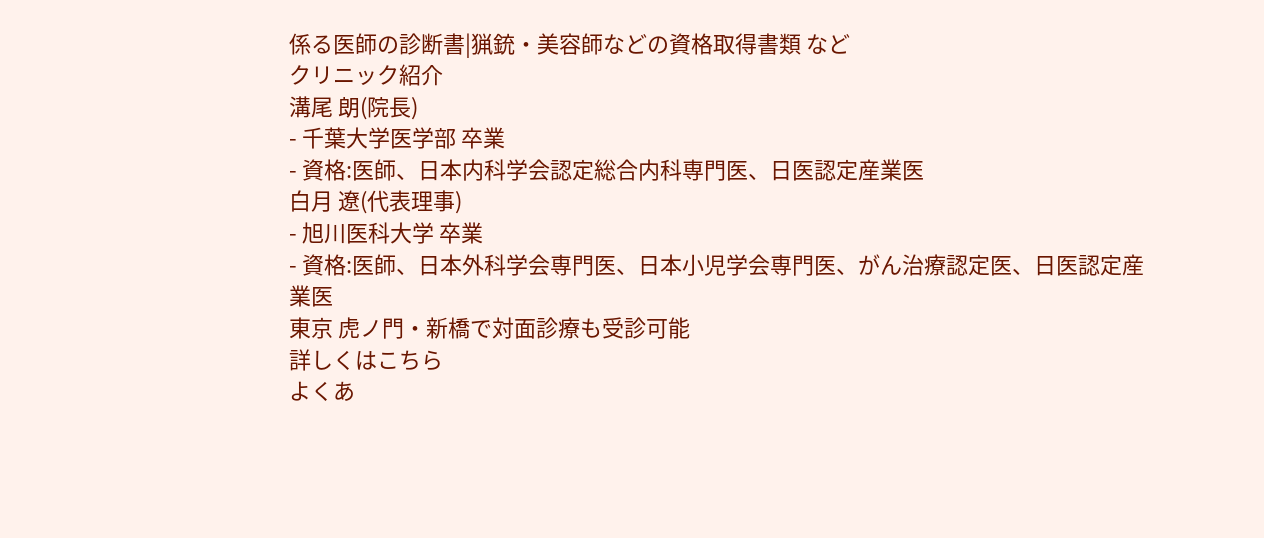係る医師の診断書|猟銃・美容師などの資格取得書類 など
クリニック紹介
溝尾 朗(院長)
- 千葉大学医学部 卒業
- 資格:医師、日本内科学会認定総合内科専門医、日医認定産業医
白月 遼(代表理事)
- 旭川医科大学 卒業
- 資格:医師、日本外科学会専門医、日本小児学会専門医、がん治療認定医、日医認定産業医
東京 虎ノ門・新橋で対面診療も受診可能
詳しくはこちら
よくあ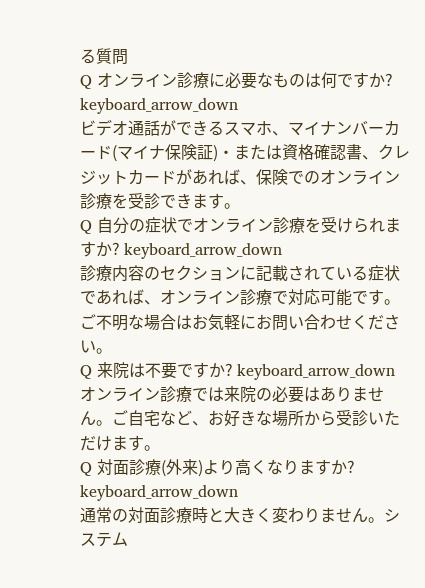る質問
Q オンライン診療に必要なものは何ですか? keyboard_arrow_down
ビデオ通話ができるスマホ、マイナンバーカード(マイナ保険証)・または資格確認書、クレジットカードがあれば、保険でのオンライン診療を受診できます。
Q 自分の症状でオンライン診療を受けられますか? keyboard_arrow_down
診療内容のセクションに記載されている症状であれば、オンライン診療で対応可能です。ご不明な場合はお気軽にお問い合わせください。
Q 来院は不要ですか? keyboard_arrow_down
オンライン診療では来院の必要はありません。ご自宅など、お好きな場所から受診いただけます。
Q 対面診療(外来)より高くなりますか? keyboard_arrow_down
通常の対面診療時と大きく変わりません。システム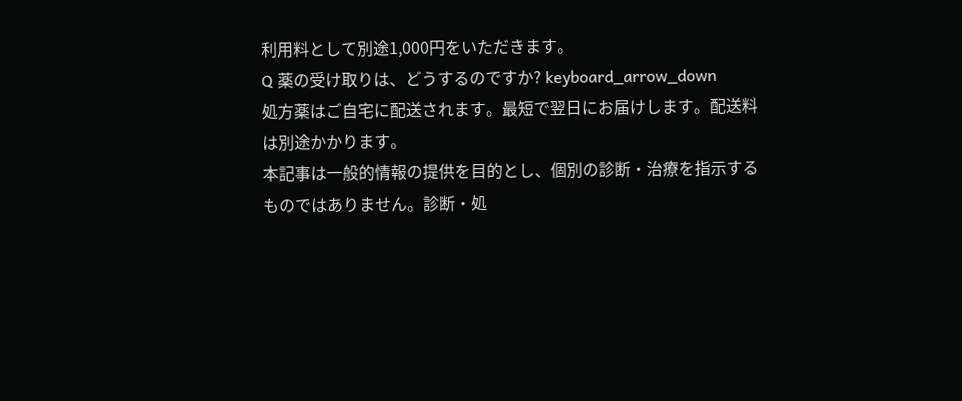利用料として別途1,000円をいただきます。
Q 薬の受け取りは、どうするのですか? keyboard_arrow_down
処方薬はご自宅に配送されます。最短で翌日にお届けします。配送料は別途かかります。
本記事は一般的情報の提供を目的とし、個別の診断・治療を指示するものではありません。診断・処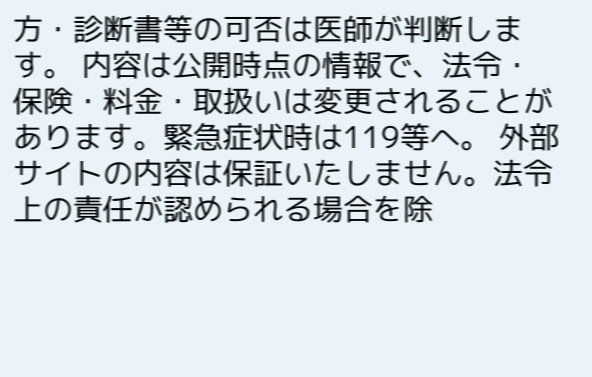方・診断書等の可否は医師が判断します。 内容は公開時点の情報で、法令・保険・料金・取扱いは変更されることがあります。緊急症状時は119等へ。 外部サイトの内容は保証いたしません。法令上の責任が認められる場合を除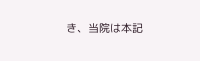き、当院は本記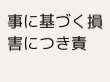事に基づく損害につき責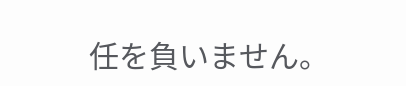任を負いません。